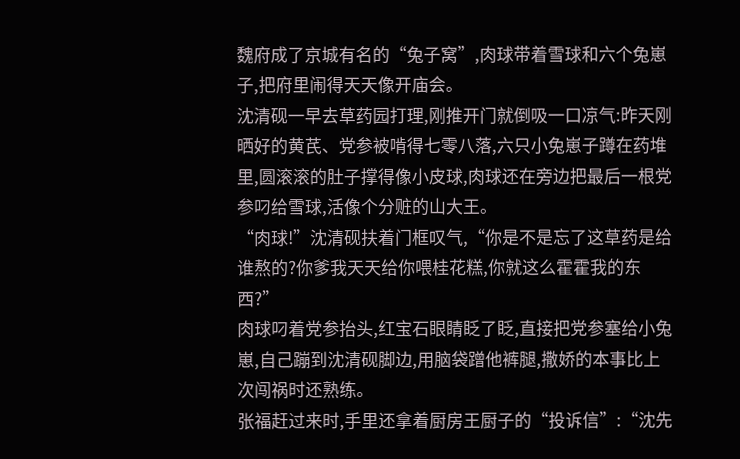魏府成了京城有名的“兔子窝”,肉球带着雪球和六个兔崽子,把府里闹得天天像开庙会。
沈清砚一早去草药园打理,刚推开门就倒吸一口凉气:昨天刚晒好的黄芪、党参被啃得七零八落,六只小兔崽子蹲在药堆里,圆滚滚的肚子撑得像小皮球,肉球还在旁边把最后一根党参叼给雪球,活像个分赃的山大王。
“肉球!”沈清砚扶着门框叹气,“你是不是忘了这草药是给谁熬的?你爹我天天给你喂桂花糕,你就这么霍霍我的东西?”
肉球叼着党参抬头,红宝石眼睛眨了眨,直接把党参塞给小兔崽,自己蹦到沈清砚脚边,用脑袋蹭他裤腿,撒娇的本事比上次闯祸时还熟练。
张福赶过来时,手里还拿着厨房王厨子的“投诉信”:“沈先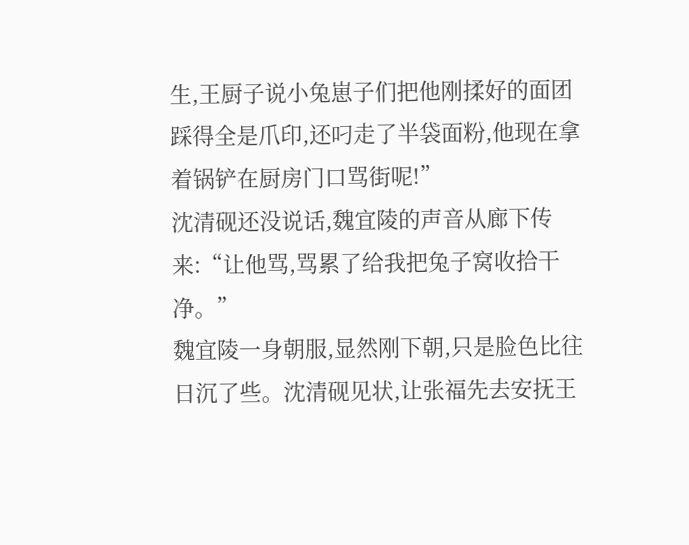生,王厨子说小兔崽子们把他刚揉好的面团踩得全是爪印,还叼走了半袋面粉,他现在拿着锅铲在厨房门口骂街呢!”
沈清砚还没说话,魏宜陵的声音从廊下传来:“让他骂,骂累了给我把兔子窝收拾干净。”
魏宜陵一身朝服,显然刚下朝,只是脸色比往日沉了些。沈清砚见状,让张福先去安抚王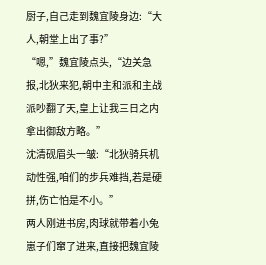厨子,自己走到魏宜陵身边:“大人,朝堂上出了事?”
“嗯,”魏宜陵点头,“边关急报,北狄来犯,朝中主和派和主战派吵翻了天,皇上让我三日之内拿出御敌方略。”
沈清砚眉头一皱:“北狄骑兵机动性强,咱们的步兵难挡,若是硬拼,伤亡怕是不小。”
两人刚进书房,肉球就带着小兔崽子们窜了进来,直接把魏宜陵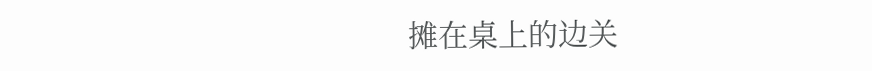摊在桌上的边关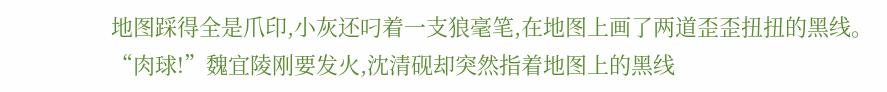地图踩得全是爪印,小灰还叼着一支狼毫笔,在地图上画了两道歪歪扭扭的黑线。
“肉球!”魏宜陵刚要发火,沈清砚却突然指着地图上的黑线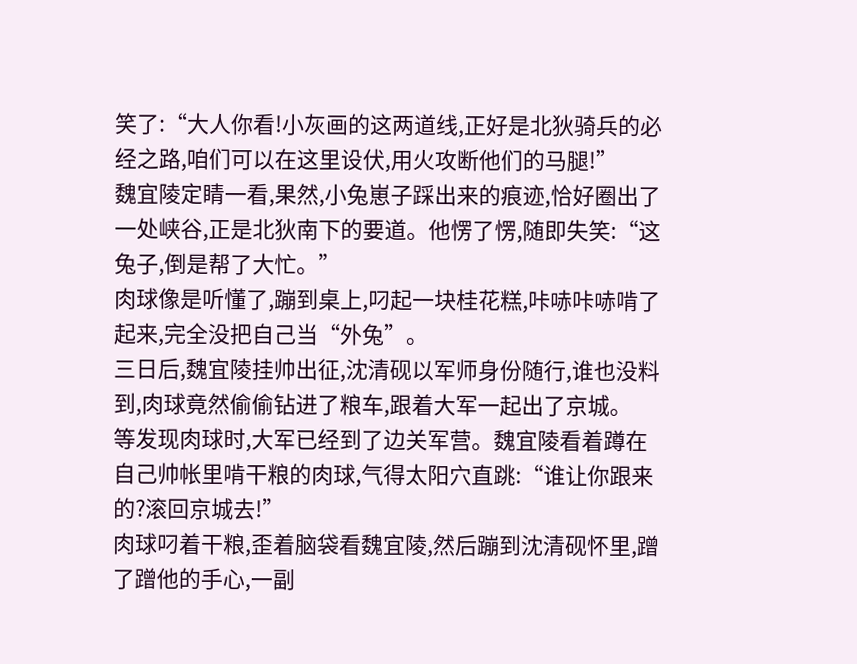笑了:“大人你看!小灰画的这两道线,正好是北狄骑兵的必经之路,咱们可以在这里设伏,用火攻断他们的马腿!”
魏宜陵定睛一看,果然,小兔崽子踩出来的痕迹,恰好圈出了一处峡谷,正是北狄南下的要道。他愣了愣,随即失笑:“这兔子,倒是帮了大忙。”
肉球像是听懂了,蹦到桌上,叼起一块桂花糕,咔哧咔哧啃了起来,完全没把自己当“外兔”。
三日后,魏宜陵挂帅出征,沈清砚以军师身份随行,谁也没料到,肉球竟然偷偷钻进了粮车,跟着大军一起出了京城。
等发现肉球时,大军已经到了边关军营。魏宜陵看着蹲在自己帅帐里啃干粮的肉球,气得太阳穴直跳:“谁让你跟来的?滚回京城去!”
肉球叼着干粮,歪着脑袋看魏宜陵,然后蹦到沈清砚怀里,蹭了蹭他的手心,一副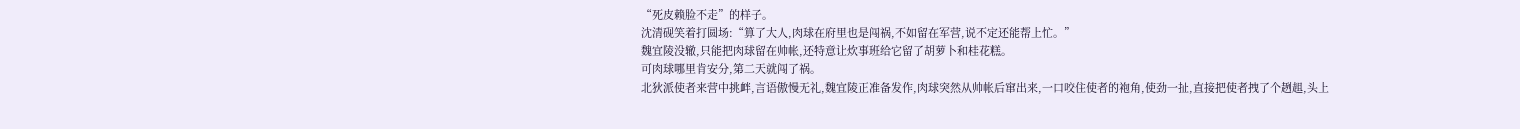“死皮赖脸不走”的样子。
沈清砚笑着打圆场:“算了大人,肉球在府里也是闯祸,不如留在军营,说不定还能帮上忙。”
魏宜陵没辙,只能把肉球留在帅帐,还特意让炊事班给它留了胡萝卜和桂花糕。
可肉球哪里肯安分,第二天就闯了祸。
北狄派使者来营中挑衅,言语傲慢无礼,魏宜陵正准备发作,肉球突然从帅帐后窜出来,一口咬住使者的袍角,使劲一扯,直接把使者拽了个趔趄,头上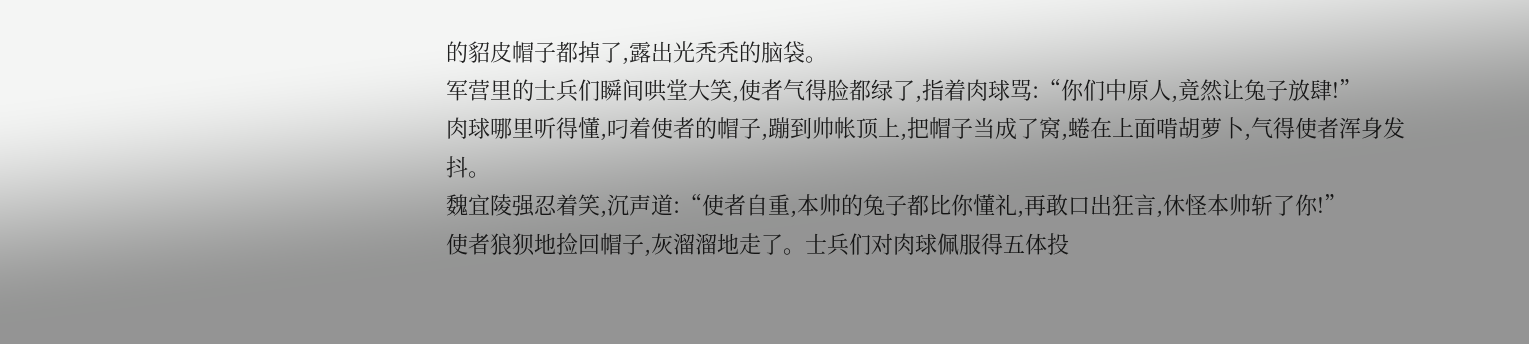的貂皮帽子都掉了,露出光秃秃的脑袋。
军营里的士兵们瞬间哄堂大笑,使者气得脸都绿了,指着肉球骂:“你们中原人,竟然让兔子放肆!”
肉球哪里听得懂,叼着使者的帽子,蹦到帅帐顶上,把帽子当成了窝,蜷在上面啃胡萝卜,气得使者浑身发抖。
魏宜陵强忍着笑,沉声道:“使者自重,本帅的兔子都比你懂礼,再敢口出狂言,休怪本帅斩了你!”
使者狼狈地捡回帽子,灰溜溜地走了。士兵们对肉球佩服得五体投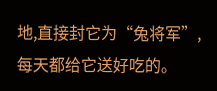地,直接封它为“兔将军”,每天都给它送好吃的。